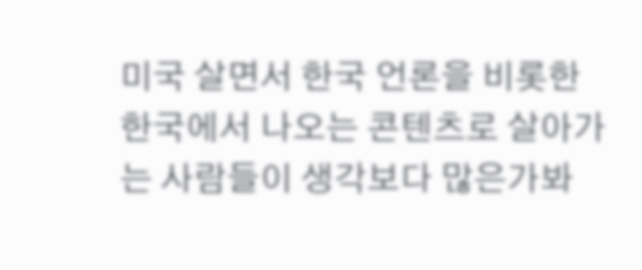미국 살면서 한국 언론을 비롯한 한국에서 나오는 콘텐츠로 살아가는 사람들이 생각보다 많은가봐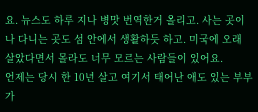요. 뉴스도 하루 지나 병맛 번역한거 올리고. 사는 곳이나 다니는 곳도 섬 안에서 생활하듯 하고. 미국에 오래 살았다면서 몰라도 너무 모르는 사람들이 있어요.
언제는 당시 한 10년 살고 여기서 태어난 애도 있는 부부가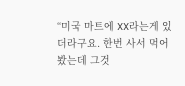“미국 마트에 XX라는게 있더라구요. 한번 사서 먹어봤는데 그것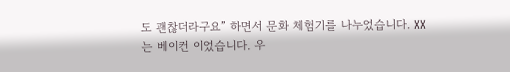도 괜찮더라구요” 하면서 문화 체험기를 나누었습니다. XX는 베이컨 이었습니다. 우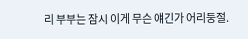리 부부는 잠시 이게 무슨 얘긴가 어리둥절.